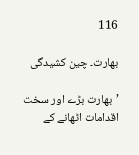116

بھارت۔ چین کشیدگی

’بھارت بڑے اور سخت اقدامات اٹھانے کے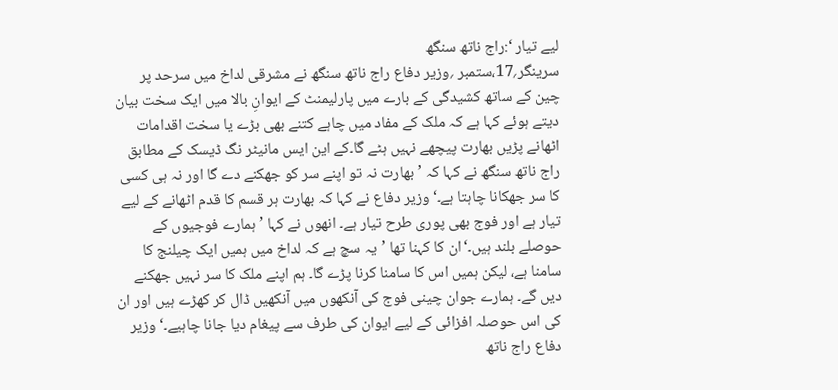لیے تیار ‘:راج ناتھ سنگھ
سرینگر؍17،ستمبر ؍وزیر دفاع راج ناتھ سنگھ نے مشرقی لداخ میں سرحد پر چین کے ساتھ کشیدگی کے بارے میں پارلیمنٹ کے ایوانِ بالا میں ایک سخت بیان دیتے ہوئے کہا ہے کہ ملک کے مفاد میں چاہے کتنے بھی بڑے یا سخت اقدامات اٹھانے پڑیں بھارت پیچھے نہیں ہٹے گا۔کے این ایس مانیٹر نگ ڈیسک کے مطابق راج ناتھ سنگھ نے کہا کہ ’بھارت نہ تو اپنے سر کو جھکنے دے گا اور نہ ہی کسی کا سر جھکانا چاہتا ہے۔‘وزیر دفاع نے کہا کہ بھارت ہر قسم کا قدم اٹھانے کے لیے تیار ہے اور فوج بھی پوری طرح تیار ہے۔ انھوں نے کہا ’ہمارے فوجیوں کے حوصلے بلند ہیں۔‘ان کا کہنا تھا ’یہ سچ ہے کہ لداخ میں ہمیں ایک چیلنج کا سامنا ہے، لیکن ہمیں اس کا سامنا کرنا پڑے گا۔ ہم اپنے ملک کا سر نہیں جھکنے دیں گے۔ ہمارے جوان چینی فوج کی آنکھوں میں آنکھیں ڈال کر کھڑے ہیں اور ان کی اس حوصلہ افزائی کے لیے ایوان کی طرف سے پیغام دیا جانا چاہیے۔‘وزیر دفاع راج ناتھ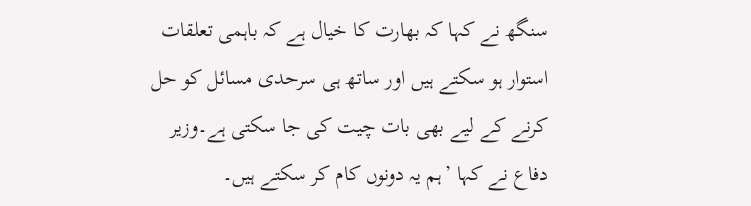سنگھ نے کہا کہ بھارت کا خیال ہے کہ باہمی تعلقات استوار ہو سکتے ہیں اور ساتھ ہی سرحدی مسائل کو حل کرنے کے لیے بھی بات چیت کی جا سکتی ہے۔وزیر دفاع نے کہا ’ہم یہ دونوں کام کر سکتے ہیں۔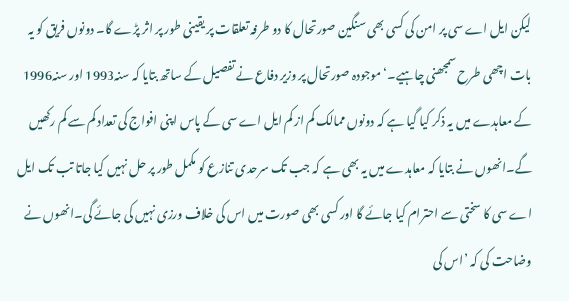لیکن ایل اے سی پر امن کی کسی بھی سنگین صورتحال کا دو طرفہ تعلقات پر یقینی طور پر اثر پڑے گا۔ دونوں فریق کو یہ بات اچھی طرح سمجھنی چاہیے۔‘موجودہ صورتحال پر وزیر دفاع نے تفصیل کے ساتھ بتایا کہ سنہ1993 اور سنہ1996 کے معاہدے میں یہ ذکر کیا گیا ہے کہ دونوں ممالک کم از کم ایل اے سی کے پاس اپنی افواج کی تعداد کم سے کم رکھیں گے۔انھوں نے بتایا کہ معاہدے میں یہ بھی ہے کہ جب تک سرحدی تنازع کو مکمل طور پر حل نہیں کیا جاتا تب تک ایل اے سی کا سختی سے احترام کیا جائے گا اور کسی بھی صورت میں اس کی خلاف ورزی نہیں کی جائے گی۔انھوں نے وضاحت کی کہ ’اس کی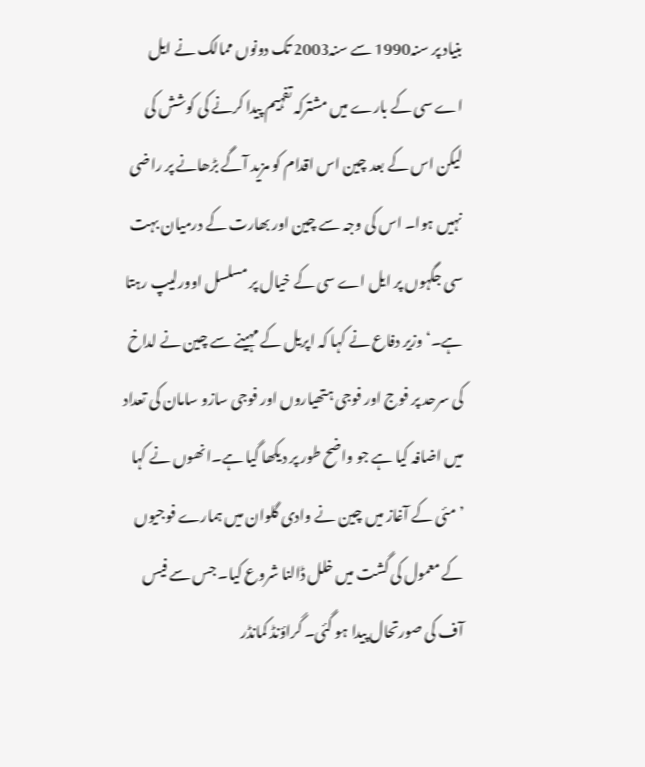بنیاد پر سنہ1990 سے سنہ2003 تک دونوں ممالک نے ایل اے سی کے بارے میں مشترکہ تفہیم پیدا کرنے کی کوشش کی لیکن اس کے بعد چین اس اقدام کو مزید آگے بڑھانے پر راضی نہیں ہوا۔ اس کی وجہ سے چین اور بھارت کے درمیان بہت سی جگہوں پر ایل اے سی کے خیال پر مسلسل اوورلیپ رہتا ہے۔‘وزیر دفاع نے کہا کہ اپریل کے مہینے سے چین نے لداخ کی سرحد پر فوج اور فوجی ہتھیاروں اور فوجی سازو سامان کی تعداد میں اضافہ کیا ہے جو واضح طور پر دیکھا گیا ہے۔انھوں نے کہا ’مئی کے آغاز میں چین نے وادی گلوان میں ہمارے فوجیوں کے معمول کی گشت میں خلل ڈالنا شروع کیا۔ جس سے فیس آف کی صورتحال پیدا ہو گئی۔ گراؤنڈ کمانڈر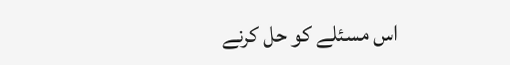اس مسئلے کو حل کرنے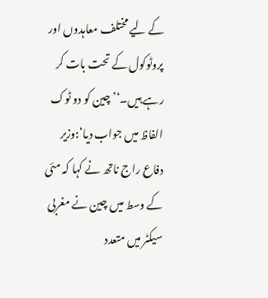کے لیے مختلف معاہدوں اور پروٹوکول کے تحت بات کر رہے ہیں۔‘’چین کو دو ٹوک الفاظ میں جواب دیا‘:وزیر دفاع راج ناتھ نے کہا کہ مئی کے وسط میں چین نے مغربی سیکٹر میں متعدد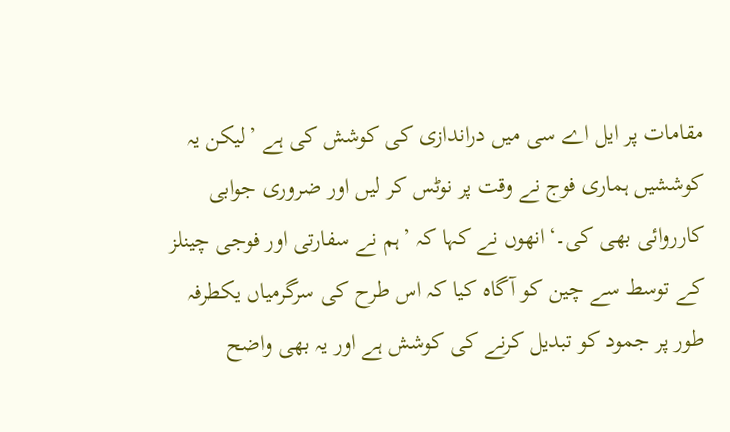مقامات پر ایل اے سی میں دراندازی کی کوشش کی ہے ’لیکن یہ کوششیں ہماری فوج نے وقت پر نوٹس کر لیں اور ضروری جوابی کارروائی بھی کی۔‘انھوں نے کہا کہ ’ہم نے سفارتی اور فوجی چینلز کے توسط سے چین کو آگاہ کیا کہ اس طرح کی سرگرمیاں یکطرفہ طور پر جمود کو تبدیل کرنے کی کوشش ہے اور یہ بھی واضح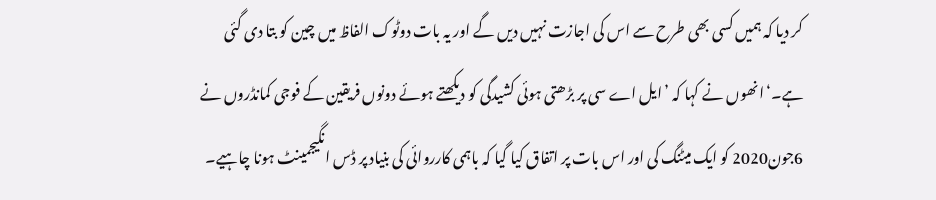کر دیا کہ ہمیں کسی بھی طرح سے اس کی اجازت نہیں دیں گے اور یہ بات دوٹوک الفاظ میں چین کو بتا دی گئی ہے۔‘انھوں نے کہا کہ ’ایل اے سی پر بڑھتی ہوئی کشیدگی کو دیکھتے ہوئے دونوں فریقین کے فوجی کمانڈروں نے 6جون2020 کو ایک میٹنگ کی اور اس بات پر اتفاق کیا گیا کہ باہمی کارروائی کی بنیاد پر ڈس انگیجمینٹ ہونا چاہیے۔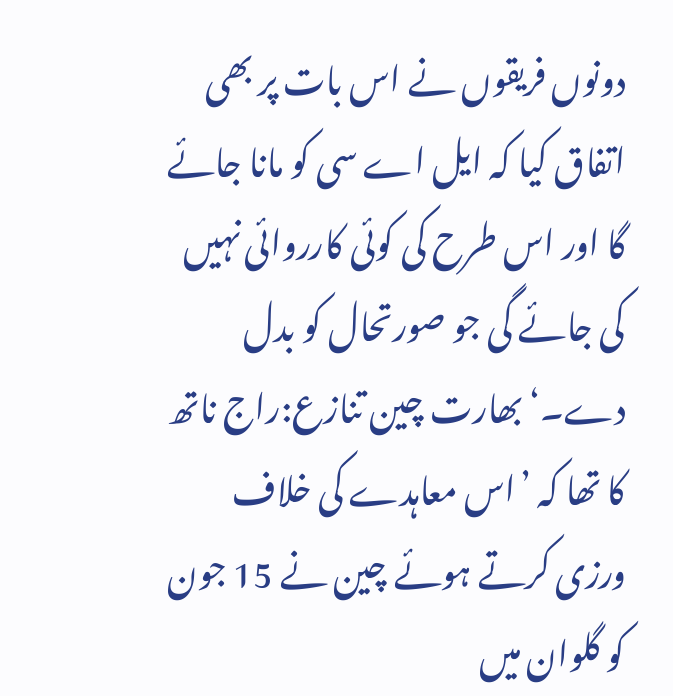دونوں فریقوں نے اس بات پر بھی اتفاق کیا کہ ایل اے سی کو مانا جائے گا اور اس طرح کی کوئی کارروائی نہیں کی جائے گی جو صورتحال کو بدل دے۔‘بھارت چین تنازع:راج ناتھ کا تھا کہ ’اس معاہدے کی خلاف ورزی کرتے ہوئے چین نے 15 جون کو گلوان میں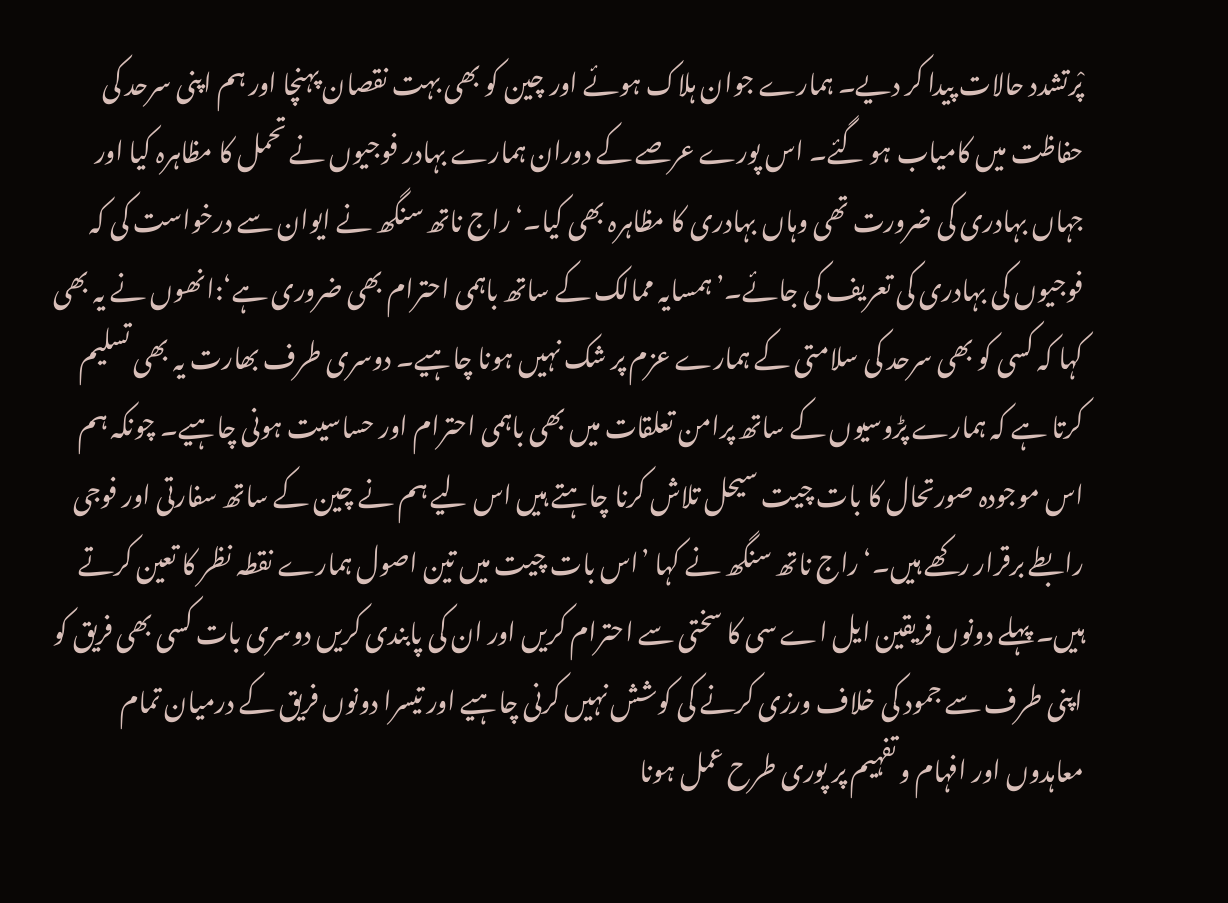پْرتشدد حالات پیدا کر دیے۔ ہمارے جوان ہلاک ہوئے اور چین کو بھی بہت نقصان پہنچا اور ہم اپنی سرحد کی حفاظت میں کامیاب ہو گئے۔ اس پورے عرصے کے دوران ہمارے بہادر فوجیوں نے تحمل کا مظاہرہ کیا اور جہاں بہادری کی ضرورت تھی وہاں بہادری کا مظاہرہ بھی کیا۔‘راج ناتھ سنگھ نے ایوان سے درخواست کی کہ فوجیوں کی بہادری کی تعریف کی جائے۔’ہمسایہ ممالک کے ساتھ باہمی احترام بھی ضروری ہے‘:انھوں نے یہ بھی کہا کہ کسی کو بھی سرحد کی سلامتی کے ہمارے عزم پر شک نہیں ہونا چاہیے۔ دوسری طرف بھارت یہ بھی تسلیم کرتا ہے کہ ہمارے پڑوسیوں کے ساتھ پرامن تعلقات میں بھی باہمی احترام اور حساسیت ہونی چاہیے۔ چونکہ ہم اس موجودہ صورتحال کا بات چیت سیحل تلاش کرنا چاہتے ہیں اس لیے ہم نے چین کے ساتھ سفارتی اور فوجی رابطے برقرار رکھے ہیں۔‘راج ناتھ سنگھ نے کہا ’اس بات چیت میں تین اصول ہمارے نقطہ نظر کا تعین کرتے ہیں۔ پہلے دونوں فریقین ایل اے سی کا سختی سے احترام کریں اور ان کی پابندی کریں دوسری بات کسی بھی فریق کو اپنی طرف سے جمود کی خلاف ورزی کرنے کی کوشش نہیں کرنی چاہیے اور تیسرا دونوں فریق کے درمیان تمام معاہدوں اور افہام و تفہیم پر پوری طرح عمل ہونا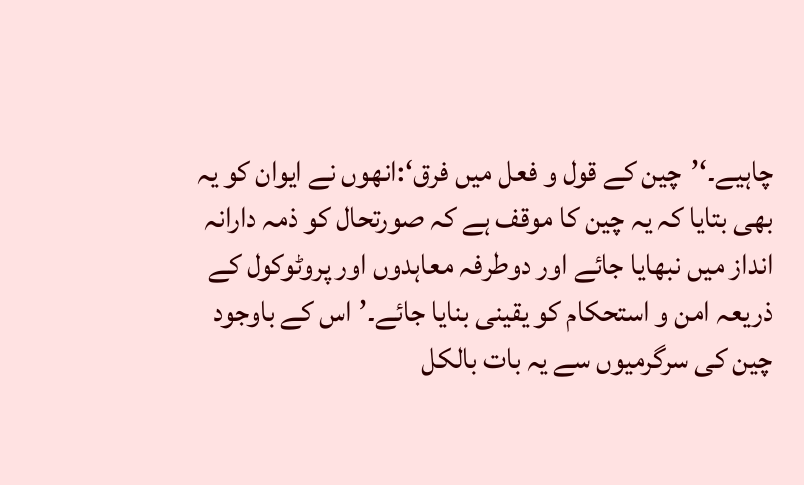چاہیے۔‘’چین کے قول و فعل میں فرق‘:انھوں نے ایوان کو یہ بھی بتایا کہ یہ چین کا موقف ہے کہ صورتحال کو ذمہ دارانہ انداز میں نبھایا جائے اور دوطرفہ معاہدوں اور پروٹوکول کے ذریعہ امن و استحکام کو یقینی بنایا جائے۔’اس کے باوجود چین کی سرگرمیوں سے یہ بات بالکل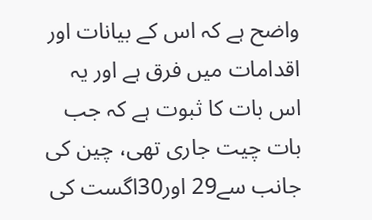واضح ہے کہ اس کے بیانات اور اقدامات میں فرق ہے اور یہ اس بات کا ثبوت ہے کہ جب بات چیت جاری تھی، چین کی جانب سے29 اور30اگست کی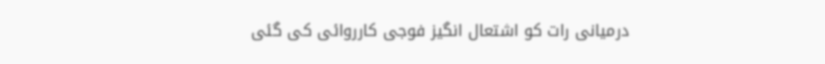درمیانی رات کو اشتعال انگیز فوجی کارروائی کی گئی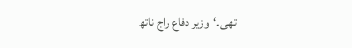تھی۔‘وزیر دفاع راج ناتھ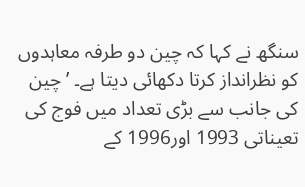سنگھ نے کہا کہ چین دو طرفہ معاہدوں کو نظرانداز کرتا دکھائی دیتا ہے۔ ’چین کی جانب سے بڑی تعداد میں فوج کی تعیناتی 1993 اور1996 کے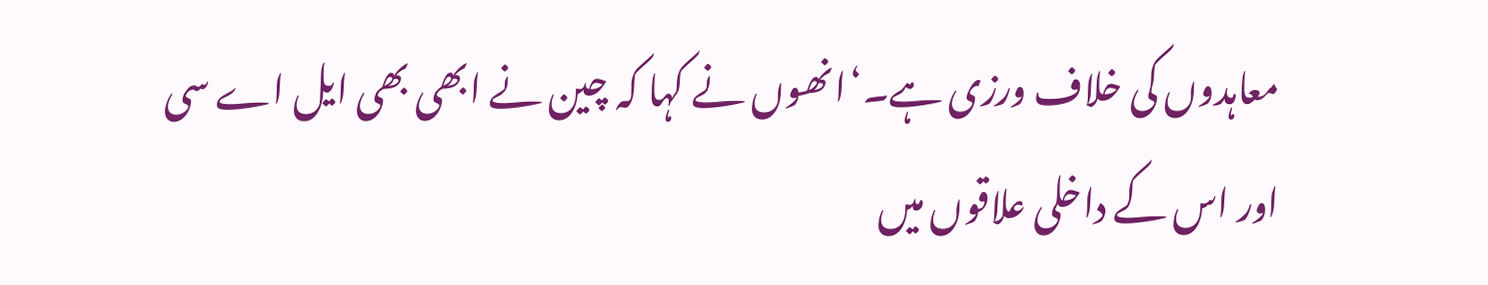معاہدوں کی خلاف ورزی ہے۔‘انھوں نے کہا کہ چین نے ابھی بھی ایل اے سی اور اس کے داخلی علاقوں میں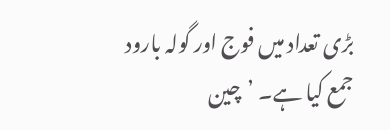بڑی تعداد میں فوج اور گولہ بارود جمع کیا ہے۔ ’چین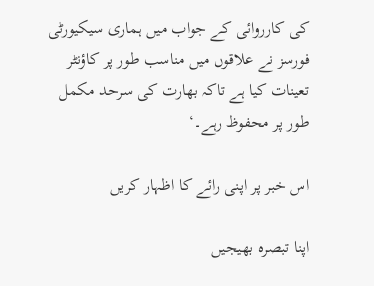کی کارروائی کے جواب میں ہماری سیکیورٹی فورسز نے علاقوں میں مناسب طور پر کاؤنٹر تعینات کیا ہے تاکہ بھارت کی سرحد مکمل طور پر محفوظ رہے۔‘

اس خبر پر اپنی رائے کا اظہار کریں

اپنا تبصرہ بھیجیں